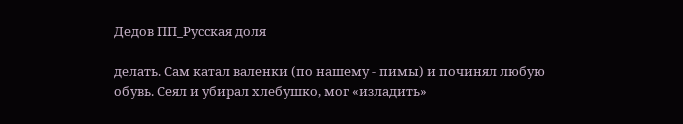Дедов ПП_Русская доля

делать. Сам катал валенки (по нашему - пимы) и починял любую обувь. Сеял и убирал хлебушко, мог «изладить»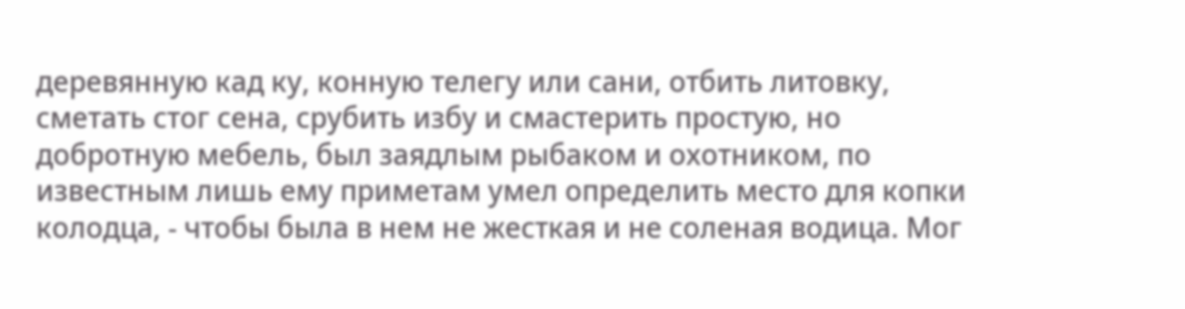деревянную кад ку, конную телегу или сани, отбить литовку, сметать стог сена, срубить избу и смастерить простую, но добротную мебель, был заядлым рыбаком и охотником, по известным лишь ему приметам умел определить место для копки колодца, - чтобы была в нем не жесткая и не соленая водица. Мог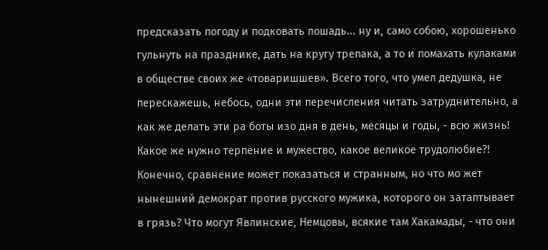предсказать погоду и подковать лошадь... ну и, само собою, хорошенько гульнуть на празднике, дать на кругу трепака, а то и помахать кулаками в обществе своих же «товаришшев». Всего того, что умел дедушка, не перескажешь, небось, одни эти перечисления читать затруднительно, а как же делать эти ра боты изо дня в день, месяцы и годы, - всю жизнь! Какое же нужно терпение и мужество, какое великое трудолюбие?! Конечно, сравнение может показаться и странным, но что мо жет нынешний демократ против русского мужика, которого он затаптывает в грязь? Что могут Явлинские, Немцовы, всякие там Хакамады, - что они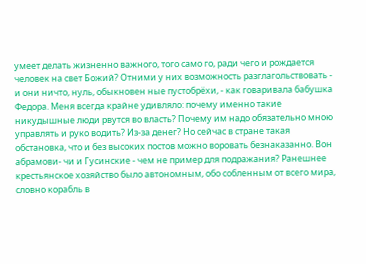умеет делать жизненно важного, того само го, ради чего и рождается человек на свет Божий? Отними у них возможность разглагольствовать - и они ничто, нуль, обыкновен ные пустобрёхи, - как говаривала бабушка Федора. Меня всегда крайне удивляло: почему именно такие никудышные люди рвутся во власть? Почему им надо обязательно мною управлять и руко водить? Из-за денег? Но сейчас в стране такая обстановка, что и без высоких постов можно воровать безнаказанно. Вон абрамови- чи и Гусинские - чем не пример для подражания? Ранешнее крестьянское хозяйство было автономным, обо собленным от всего мира, словно корабль в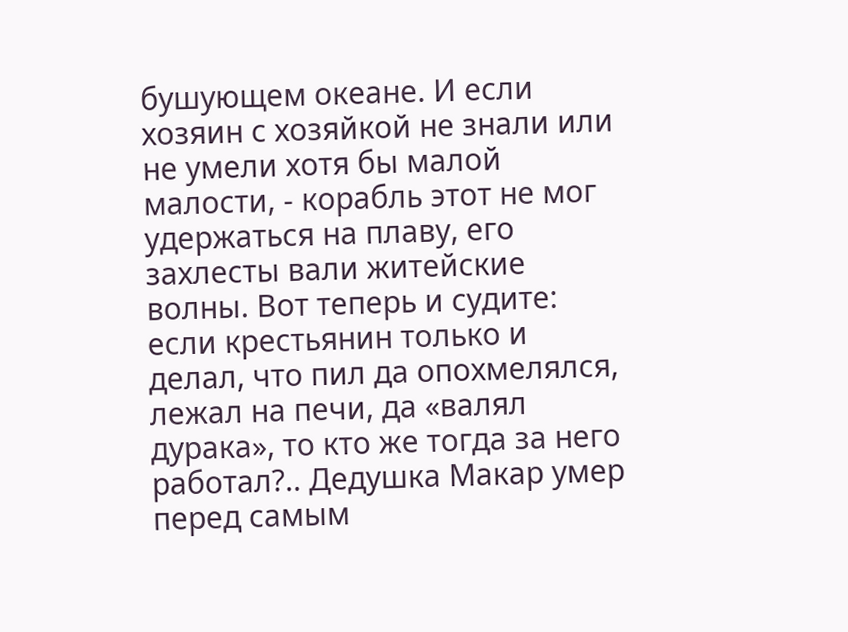бушующем океане. И если хозяин с хозяйкой не знали или не умели хотя бы малой малости, - корабль этот не мог удержаться на плаву, его захлесты вали житейские волны. Вот теперь и судите: если крестьянин только и делал, что пил да опохмелялся, лежал на печи, да «валял дурака», то кто же тогда за него работал?.. Дедушка Макар умер перед самым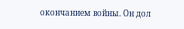окончанием войны. Он дол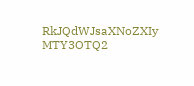RkJQdWJsaXNoZXIy MTY3OTQ2